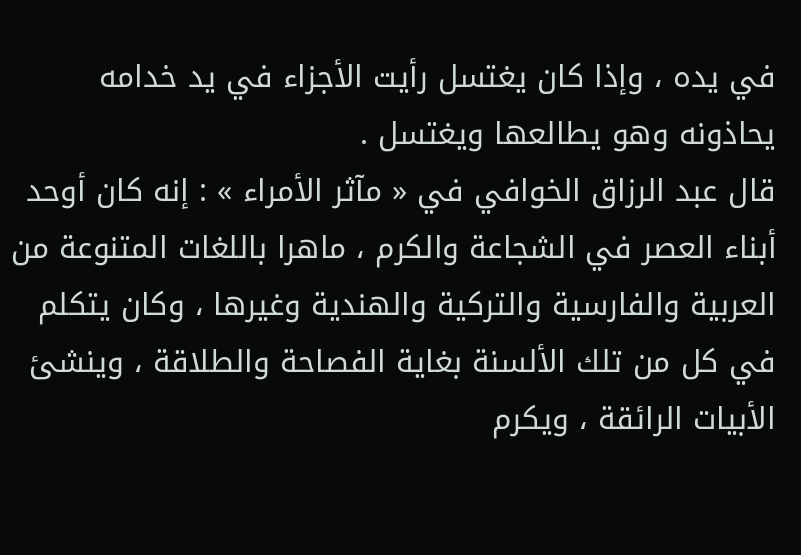في يده ، وإذا كان يغتسل رأيت الأجزاء في يد خدامه يحاذونه وهو يطالعها ويغتسل .
قال عبد الرزاق الخوافي في « مآثر الأمراء » : إنه كان أوحد أبناء العصر في الشجاعة والكرم ، ماهرا باللغات المتنوعة من العربية والفارسية والتركية والهندية وغيرها ، وكان يتكلم في كل من تلك الألسنة بغاية الفصاحة والطلاقة ، وينشئ الأبيات الرائقة ، ويكرم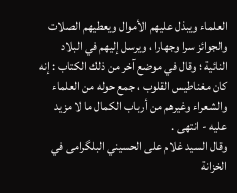العلماء ويبذل عليهم الأموال ويعطيهم الصلات والجوائز سرا وجهارا ، ويرسل إليهم في البلاد النائية ؛ وقال في موضع آخر من ذلك الكتاب : إنه كان مغناطيس القلوب ، جمع حوله من العلماء والشعراء وغيرهم من أرباب الكمال ما لا مزيد عليه - انتهى .
وقال السيد غلام على الحسيني البلگرامى في الخزانة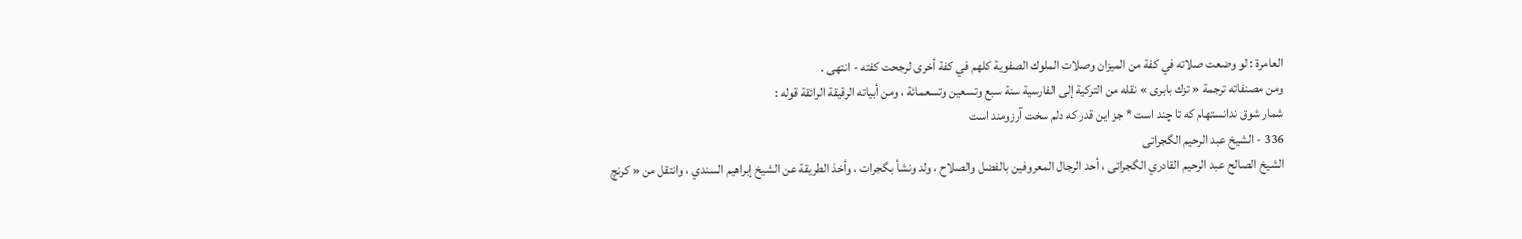العامرة : لو وضعت صلاته في كفة من الميزان وصلات الملوك الصفوية كلهم في كفة أخرى لرجحت كفته - انتهى .
ومن مصنفاته ترجمة « تزك بابرى » نقله من التركية إلى الفارسية سنة سبع وتسعين وتسعمائة ، ومن أبياته الرقيقة الرائقة قوله :
شمار شوق ندانستهام كه تا چند است * جز اين قدر كه دلم سخت آرزومند است
336 - الشيخ عبد الرحيم الگجراتى
الشيخ الصالح عبد الرحيم القادري الگجراتى ، أحد الرجال المعروفين بالفضل والصلاح ، ولد ونشأ بگجرات ، وأخذ الطريقة عن الشيخ إبراهيم السندي ، وانتقل من « كرنچ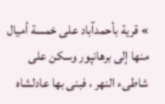» قرية بأحمدآباد على خمسة أميال منها إلى برهانپور وسكن على شاطىء النهر ، فبنى بها عادلشاه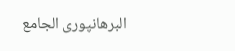البرهانپورى الجامع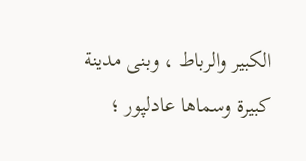الكبير والرباط ، وبنى مدينة كبيرة وسماها عادلپور ؛